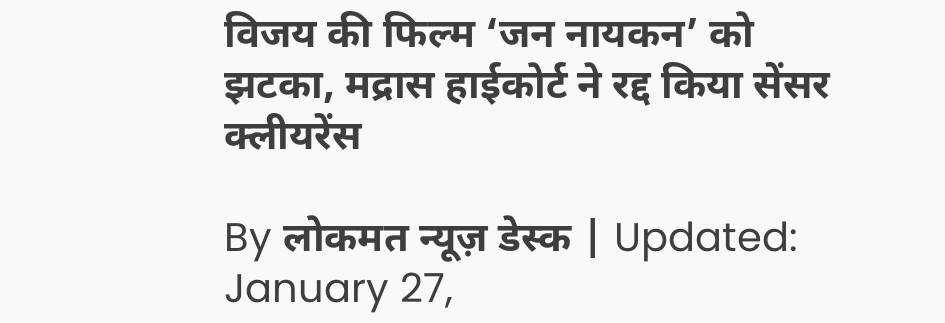विजय की फिल्म ‘जन नायकन’ को झटका, मद्रास हाईकोर्ट ने रद्द किया सेंसर क्लीयरेंस

By लोकमत न्यूज़ डेस्क | Updated: January 27,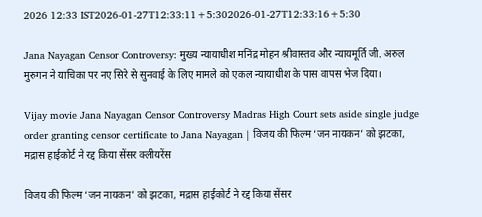2026 12:33 IST2026-01-27T12:33:11+5:302026-01-27T12:33:16+5:30

Jana Nayagan Censor Controversy: मुख्य न्यायाधीश मनिंद्र मोहन श्रीवास्तव और न्यायमूर्ति जी. अरुल मुरुगन ने याचिका पर नए सिरे से सुनवाई के लिए मामले को एकल न्यायाधीश के पास वापस भेज दिया।

Vijay movie Jana Nayagan Censor Controversy Madras High Court sets aside single judge order granting censor certificate to Jana Nayagan | विजय की फिल्म ‘जन नायकन’ को झटका, मद्रास हाईकोर्ट ने रद्द किया सेंसर क्लीयरेंस

विजय की फिल्म ‘जन नायकन’ को झटका, मद्रास हाईकोर्ट ने रद्द किया सेंसर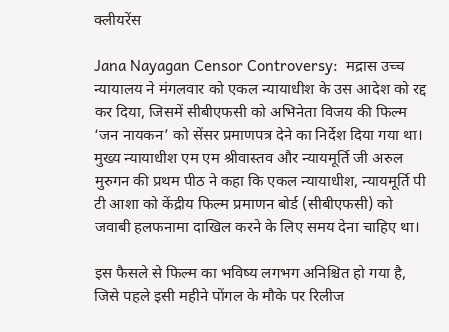क्लीयरेंस

Jana Nayagan Censor Controversy:  मद्रास उच्च न्यायालय ने मंगलवार को एकल न्यायाधीश के उस आदेश को रद्द कर दिया, जिसमें सीबीएफसी को अभिनेता विजय की फिल्म ‘जन नायकन’ को सेंसर प्रमाणपत्र देने का निर्देश दिया गया था। मुख्य न्यायाधीश एम एम श्रीवास्तव और न्यायमूर्ति जी अरुल मुरुगन की प्रथम पीठ ने कहा कि एकल न्यायाधीश, न्यायमूर्ति पी टी आशा को केंद्रीय फिल्म प्रमाणन बोर्ड (सीबीएफसी) को जवाबी हलफनामा दाखिल करने के लिए समय देना चाहिए था।

इस फैसले से फिल्म का भविष्य लगभग अनिश्चित हो गया है, जिसे पहले इसी महीने पोंगल के मौके पर रिलीज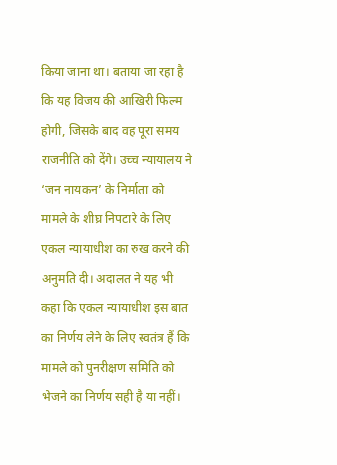किया जाना था। बताया जा रहा है कि यह विजय की आखिरी फिल्म होगी, जिसके बाद वह पूरा समय राजनीति को देंगे। उच्च न्यायालय ने ‘जन नायकन’ के निर्माता को मामले के शीघ्र निपटारे के लिए एकल न्यायाधीश का रुख करने की अनुमति दी। अदालत ने यह भी कहा कि एकल न्यायाधीश इस बात का निर्णय लेने के लिए स्वतंत्र हैं कि मामले को पुनरीक्षण समिति को भेजने का निर्णय सही है या नहीं।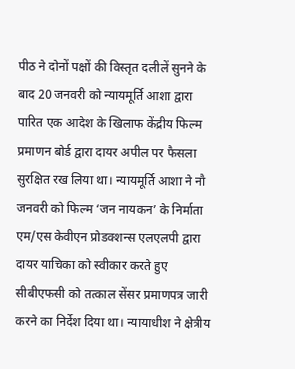पीठ ने दोनों पक्षों की विस्तृत दलीलें सुनने के बाद 20 जनवरी को न्यायमूर्ति आशा द्वारा पारित एक आदेश के खिलाफ केंद्रीय फिल्म प्रमाणन बोर्ड द्वारा दायर अपील पर फैसला सुरक्षित रख लिया था। न्यायमूर्ति आशा ने नौ जनवरी को फिल्म ‘जन नायकन’ के निर्माता एम/एस केवीएन प्रोडक्शन्स एलएलपी द्वारा दायर याचिका को स्वीकार करते हुए सीबीएफसी को तत्काल सेंसर प्रमाणपत्र जारी करने का निर्देश दिया था। न्यायाधीश ने क्षेत्रीय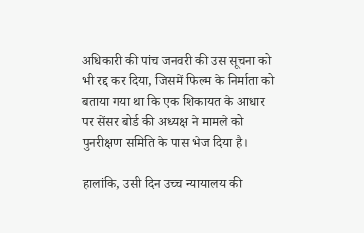अधिकारी की पांच जनवरी की उस सूचना को भी रद्द कर दिया, जिसमें फिल्म के निर्माता को बताया गया था कि एक शिकायत के आधार पर सेंसर बोर्ड की अध्यक्ष ने मामले को पुनरीक्षण समिति के पास भेज दिया है।

हालांकि, उसी दिन उच्च न्यायालय की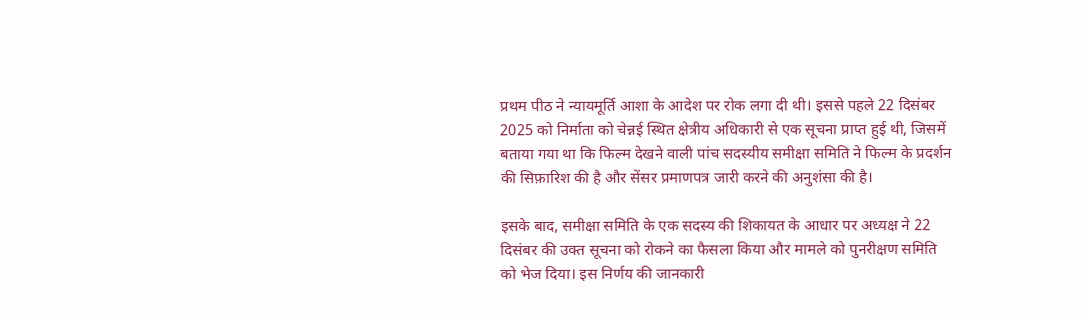प्रथम पीठ ने न्यायमूर्ति आशा के आदेश पर रोक लगा दी थी। इससे पहले 22 दिसंबर 2025 को निर्माता को चेन्नई स्थित क्षेत्रीय अधिकारी से एक सूचना प्राप्त हुई थी, जिसमें बताया गया था कि फिल्म देखने वाली पांच सदस्यीय समीक्षा समिति ने फिल्म के प्रदर्शन की सिफ़ारिश की है और सेंसर प्रमाणपत्र जारी करने की अनुशंसा की है।

इसके बाद, समीक्षा समिति के एक सदस्य की शिकायत के आधार पर अध्यक्ष ने 22 दिसंबर की उक्त सूचना को रोकने का फैसला किया और मामले को पुनरीक्षण समिति को भेज दिया। इस निर्णय की जानकारी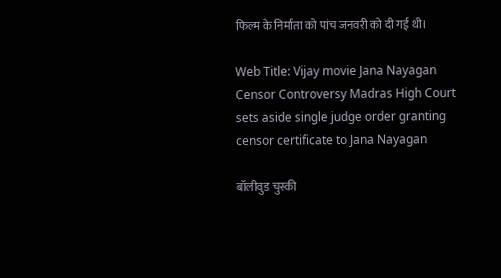फिल्म के निर्माता को पांच जनवरी को दी गई थी।

Web Title: Vijay movie Jana Nayagan Censor Controversy Madras High Court sets aside single judge order granting censor certificate to Jana Nayagan

बॉलीवुड चुस्की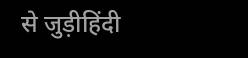से जुड़ीहिंदी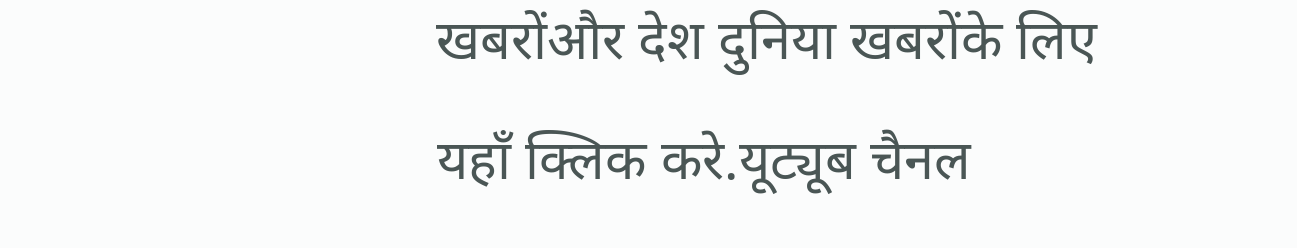खबरोंऔर देश दुनिया खबरोंके लिए यहाँ क्लिक करे.यूट्यूब चैनल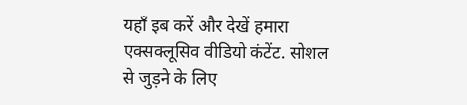यहाँ इब करें और देखें हमारा एक्सक्लूसिव वीडियो कंटेंट. सोशल से जुड़ने के लिए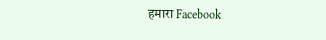हमारा Facebook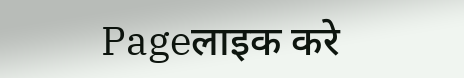Pageलाइक करे